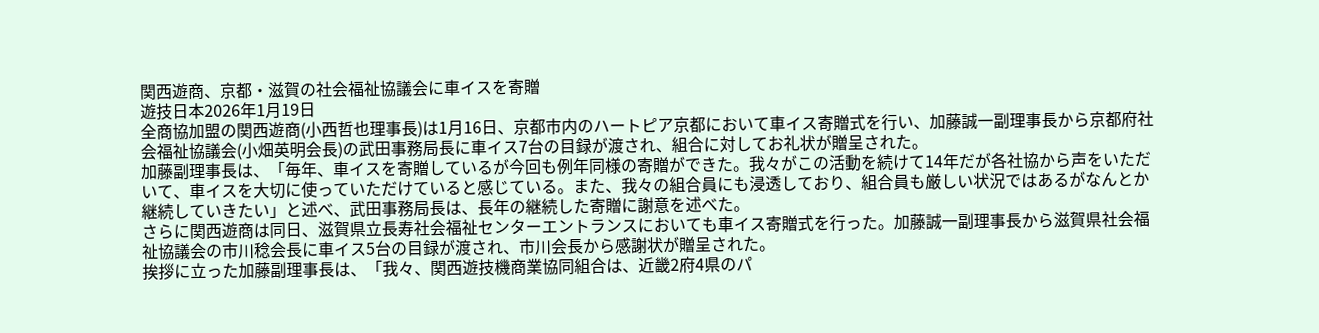関西遊商、京都・滋賀の社会福祉協議会に車イスを寄贈
遊技日本2026年1月19日
全商協加盟の関西遊商(小西哲也理事長)は1月16日、京都市内のハートピア京都において車イス寄贈式を行い、加藤誠一副理事長から京都府社会福祉協議会(小畑英明会長)の武田事務局長に車イス7台の目録が渡され、組合に対してお礼状が贈呈された。
加藤副理事長は、「毎年、車イスを寄贈しているが今回も例年同様の寄贈ができた。我々がこの活動を続けて14年だが各社協から声をいただいて、車イスを大切に使っていただけていると感じている。また、我々の組合員にも浸透しており、組合員も厳しい状況ではあるがなんとか継続していきたい」と述べ、武田事務局長は、長年の継続した寄贈に謝意を述べた。
さらに関西遊商は同日、滋賀県立長寿社会福祉センターエントランスにおいても車イス寄贈式を行った。加藤誠一副理事長から滋賀県社会福祉協議会の市川稔会長に車イス5台の目録が渡され、市川会長から感謝状が贈呈された。
挨拶に立った加藤副理事長は、「我々、関西遊技機商業協同組合は、近畿2府4県のパ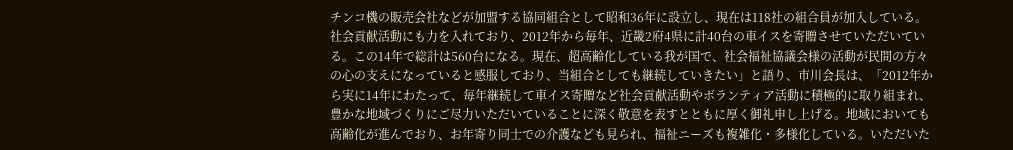チンコ機の販売会社などが加盟する協同組合として昭和36年に設立し、現在は118社の組合員が加入している。社会貢献活動にも力を入れており、2012年から毎年、近畿2府4県に計40台の車イスを寄贈させていただいている。この14年で総計は560台になる。現在、超高齢化している我が国で、社会福祉協議会様の活動が民間の方々の心の支えになっていると感服しており、当組合としても継続していきたい」と語り、市川会長は、「2012年から実に14年にわたって、毎年継続して車イス寄贈など社会貢献活動やボランティア活動に積極的に取り組まれ、豊かな地域づくりにご尽力いただいていることに深く敬意を表すとともに厚く御礼申し上げる。地域においても高齢化が進んでおり、お年寄り同士での介護なども見られ、福祉ニーズも複雑化・多様化している。いただいた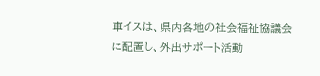車イスは、県内各地の社会福祉協議会に配置し、外出サポート活動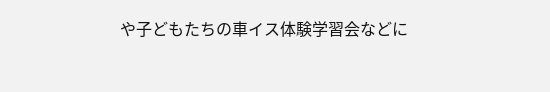や子どもたちの車イス体験学習会などに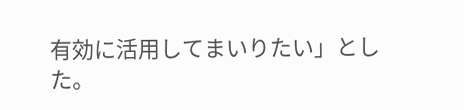有効に活用してまいりたい」とした。